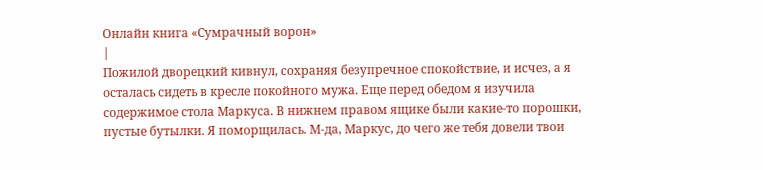Онлайн книга «Сумрачный ворон»
|
Пожилой дворецкий кивнул, сохраняя безупречное спокойствие, и исчез, а я осталась сидеть в кресле покойного мужа. Еще перед обедом я изучила содержимое стола Маркуса. В нижнем правом ящике были какие-то порошки, пустые бутылки. Я поморщилась. М-да, Маркус, до чего же тебя довели твои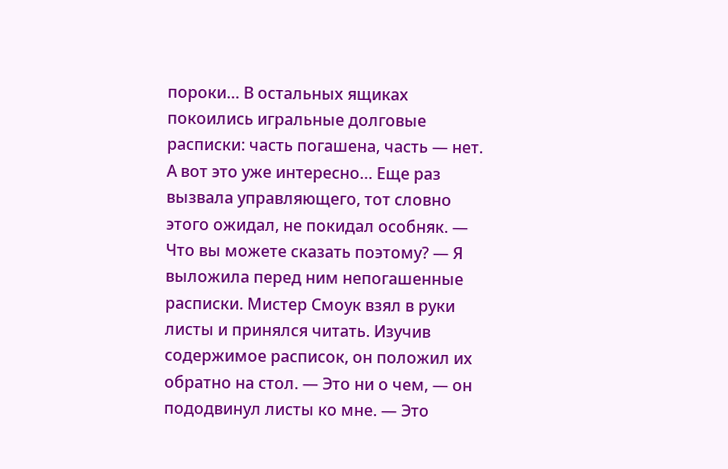пороки… В остальных ящиках покоились игральные долговые расписки: часть погашена, часть — нет. А вот это уже интересно… Еще раз вызвала управляющего, тот словно этого ожидал, не покидал особняк. — Что вы можете сказать поэтому? — Я выложила перед ним непогашенные расписки. Мистер Смоук взял в руки листы и принялся читать. Изучив содержимое расписок, он положил их обратно на стол. — Это ни о чем, — он пододвинул листы ко мне. — Это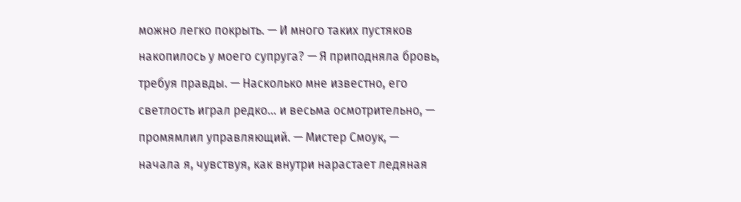можно легко покрыть. — И много таких пустяков накопилось у моего супруга? — Я приподняла бровь, требуя правды. — Насколько мне известно, его светлость играл редко… и весьма осмотрительно, — промямлил управляющий. — Мистер Смоук, — начала я, чувствуя, как внутри нарастает ледяная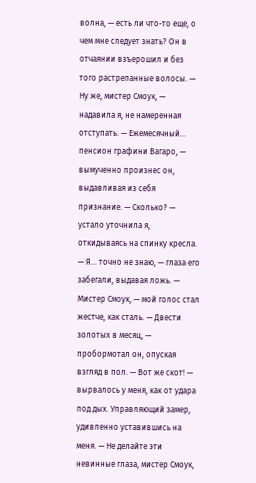волна, — есть ли что-то еще, о чем мне следует знать? Он в отчаянии взъерошил и без того растрепанные волосы. — Ну же, мистер Смоук, — надавила я, не намеренная отступать. — Ежемесячный… пенсион графини Вагаро, — вымученно произнес он, выдавливая из себя признание. — Сколько? — устало уточнила я, откидываясь на спинку кресла. — Я… точно не знаю, — глаза его забегали, выдавая ложь. — Мистер Смоук, — мой голос стал жестче, как сталь. — Двести золотых в месяц, — пробормотал он, опуская взгляд в пол. — Вот же скот! — вырвалось у меня, как от удара под дых. Управляющий замер, удивленно уставившись на меня. — Не делайте эти невинные глаза, мистер Смоук,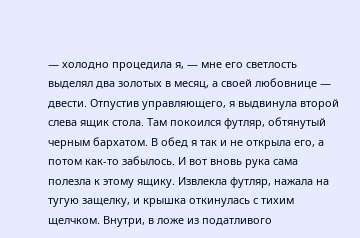— холодно процедила я, — мне его светлость выделял два золотых в месяц, а своей любовнице — двести. Отпустив управляющего, я выдвинула второй слева ящик стола. Там покоился футляр, обтянутый черным бархатом. В обед я так и не открыла его, а потом как-то забылось. И вот вновь рука сама полезла к этому ящику. Извлекла футляр, нажала на тугую защелку, и крышка откинулась с тихим щелчком. Внутри, в ложе из податливого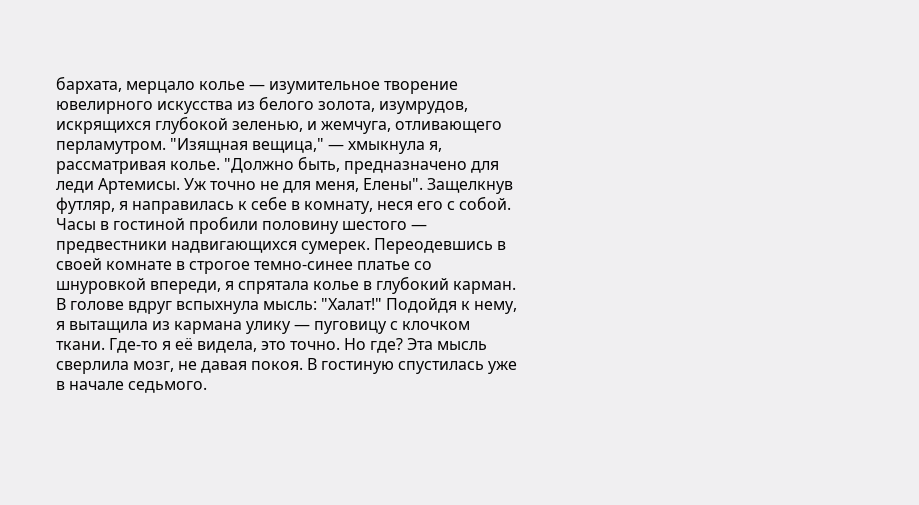бархата, мерцало колье — изумительное творение ювелирного искусства из белого золота, изумрудов, искрящихся глубокой зеленью, и жемчуга, отливающего перламутром. "Изящная вещица," — хмыкнула я, рассматривая колье. "Должно быть, предназначено для леди Артемисы. Уж точно не для меня, Елены". Защелкнув футляр, я направилась к себе в комнату, неся его с собой. Часы в гостиной пробили половину шестого — предвестники надвигающихся сумерек. Переодевшись в своей комнате в строгое темно-синее платье со шнуровкой впереди, я спрятала колье в глубокий карман. В голове вдруг вспыхнула мысль: "Халат!" Подойдя к нему, я вытащила из кармана улику — пуговицу с клочком ткани. Где-то я её видела, это точно. Но где? Эта мысль сверлила мозг, не давая покоя. В гостиную спустилась уже в начале седьмого.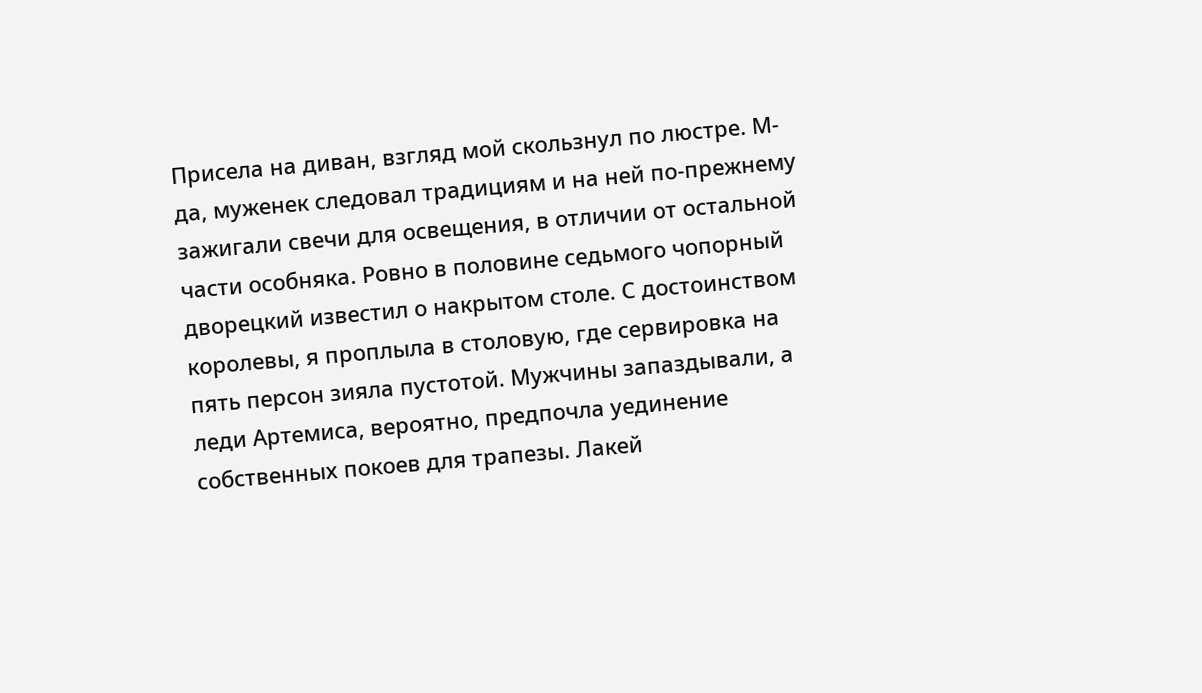Присела на диван, взгляд мой скользнул по люстре. М-да, муженек следовал традициям и на ней по-прежнему зажигали свечи для освещения, в отличии от остальной части особняка. Ровно в половине седьмого чопорный дворецкий известил о накрытом столе. С достоинством королевы, я проплыла в столовую, где сервировка на пять персон зияла пустотой. Мужчины запаздывали, а леди Артемиса, вероятно, предпочла уединение собственных покоев для трапезы. Лакей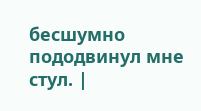бесшумно пододвинул мне стул. |